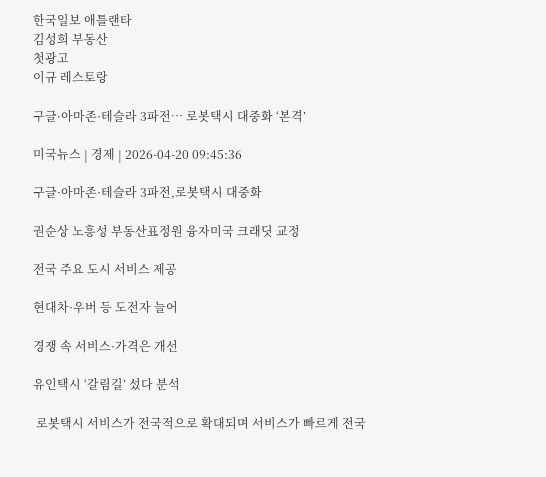한국일보 애틀랜타
김성희 부동산
첫광고
이규 레스토랑

구글·아마존·테슬라 3파전… 로봇택시 대중화 ‘본격’

미국뉴스 | 경제 | 2026-04-20 09:45:36

구글·아마존·테슬라 3파전,로봇택시 대중화

권순상 노흥성 부동산표정원 융자미국 크래딧 교정

전국 주요 도시 서비스 제공

현대차·우버 등 도전자 늘어

경쟁 속 서비스·가격은 개선

유인택시 ‘갈림길’ 섰다 분석

 로봇택시 서비스가 전국적으로 확대되며 서비스가 빠르게 전국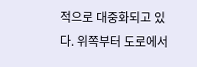적으로 대중화되고 있다. 위쪽부터 도로에서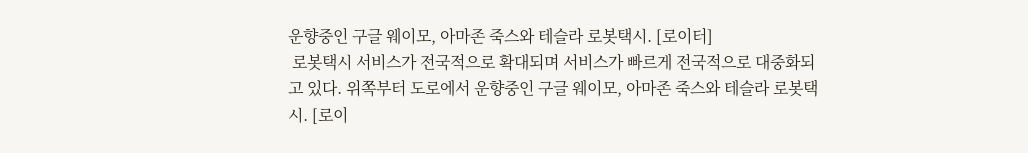운향중인 구글 웨이모, 아마존 죽스와 테슬라 로봇택시. [로이터]
 로봇택시 서비스가 전국적으로 확대되며 서비스가 빠르게 전국적으로 대중화되고 있다. 위쪽부터 도로에서 운향중인 구글 웨이모, 아마존 죽스와 테슬라 로봇택시. [로이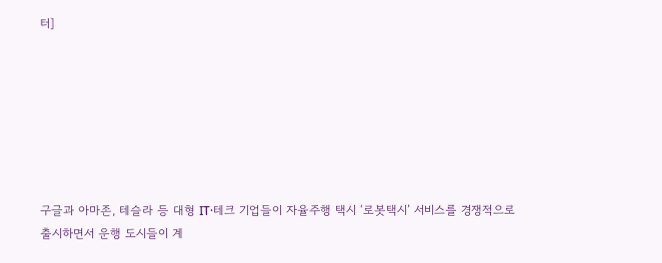터]







구글과 아마존, 테슬라 등 대형 IT·테크 기업들이 자율주행 택시 ‘로봇택시’ 서비스를 경쟁적으로 출시하면서 운행 도시들이 계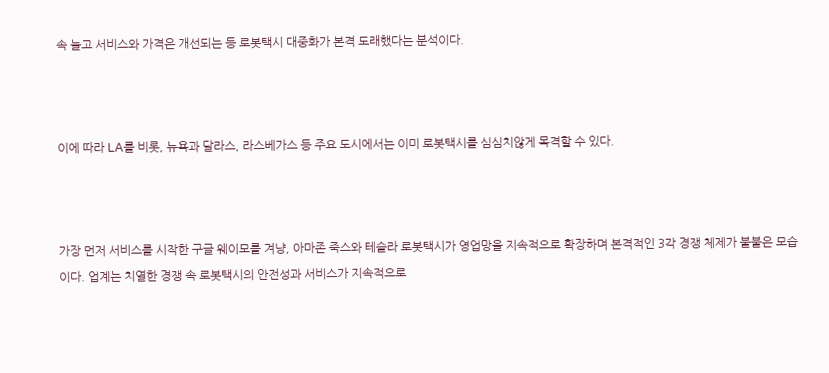속 늘고 서비스와 가격은 개선되는 등 로봇택시 대중화가 본격 도래했다는 분석이다.



이에 따라 LA를 비롯, 뉴욕과 달라스, 라스베가스 등 주요 도시에서는 이미 로봇택시를 심심치않게 목격할 수 있다.



가장 먼저 서비스를 시작한 구글 웨이모를 겨냥, 아마존 죽스와 테슬라 로봇택시가 영업망을 지속적으로 확장하며 본격적인 3각 경쟁 체제가 불붙은 모습이다. 업계는 치열한 경쟁 속 로봇택시의 안전성과 서비스가 지속적으로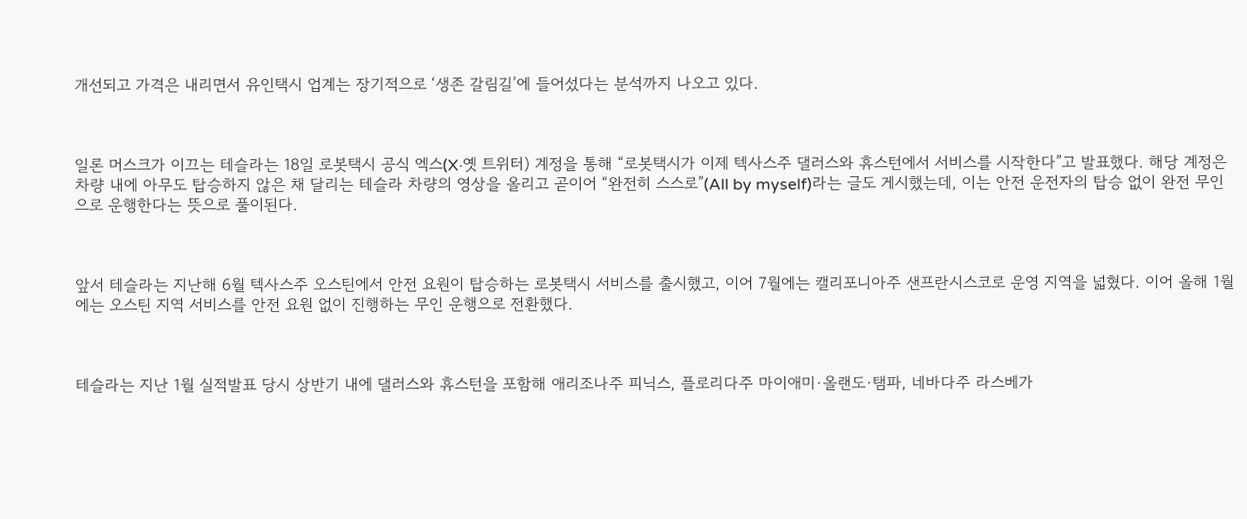개선되고 가격은 내리면서 유인택시 업계는 장기적으로 ‘생존 갈림길’에 들어섰다는 분석까지 나오고 있다.



일론 머스크가 이끄는 테슬라는 18일 로봇택시 공식 엑스(X·옛 트위터) 계정을 통해 “로봇택시가 이제 텍사스주 댈러스와 휴스턴에서 서비스를 시작한다”고 발표했다. 해당 계정은 차량 내에 아무도 탑승하지 않은 채 달리는 테슬라 차량의 영상을 올리고 곧이어 “완전히 스스로”(All by myself)라는 글도 게시했는데, 이는 안전 운전자의 탑승 없이 완전 무인으로 운행한다는 뜻으로 풀이된다.



앞서 테슬라는 지난해 6월 텍사스주 오스틴에서 안전 요원이 탑승하는 로봇택시 서비스를 출시했고, 이어 7월에는 캘리포니아주 샌프란시스코로 운영 지역을 넓혔다. 이어 올해 1월에는 오스틴 지역 서비스를 안전 요원 없이 진행하는 무인 운행으로 전환했다.



테슬라는 지난 1월 실적발표 당시 상반기 내에 댈러스와 휴스턴을 포함해 애리조나주 피닉스, 플로리다주 마이애미·올랜도·탬파, 네바다주 라스베가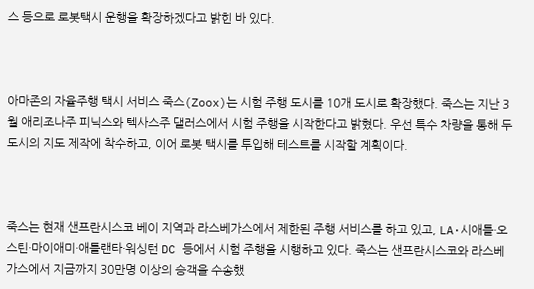스 등으로 로봇택시 운행을 확장하겠다고 밝힌 바 있다.



아마존의 자율주행 택시 서비스 죽스(Zoox)는 시험 주행 도시를 10개 도시로 확장했다. 죽스는 지난 3월 애리조나주 피닉스와 텍사스주 댈러스에서 시험 주행을 시작한다고 밝혔다. 우선 특수 차량을 통해 두 도시의 지도 제작에 착수하고, 이어 로봇 택시를 투입해 테스트를 시작할 계획이다.



죽스는 현재 샌프란시스코 베이 지역과 라스베가스에서 제한된 주행 서비스를 하고 있고, LA·시애틀·오스틴·마이애미·애틀랜타·워싱턴 DC 등에서 시험 주행을 시행하고 있다. 죽스는 샌프란시스코와 라스베가스에서 지금까지 30만명 이상의 승객을 수송했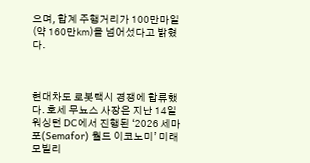으며, 합계 주행거리가 100만마일(약 160만㎞)을 넘어섰다고 밝혔다.



현대차도 로봇택시 경쟁에 합류했다. 호세 무뇨스 사장은 지난 14일 워싱턴 DC에서 진행된 ‘2026 세마포(Semafor) 월드 이코노미’ 미래 모빌리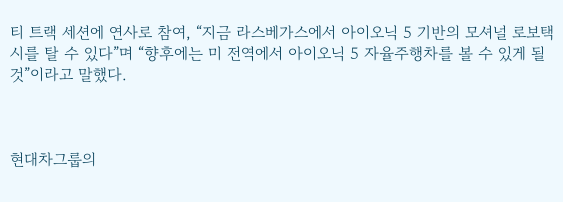티 트랙 세션에 연사로 참여, “지금 라스베가스에서 아이오닉 5 기반의 모셔널 로보택시를 탈 수 있다”며 “향후에는 미 전역에서 아이오닉 5 자율주행차를 볼 수 있게 될 것”이라고 말했다.



현대차그룹의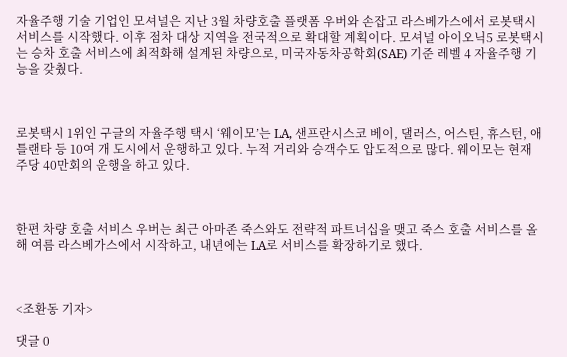자율주행 기술 기업인 모셔널은 지난 3월 차량호출 플랫폼 우버와 손잡고 라스베가스에서 로봇택시 서비스를 시작했다. 이후 점차 대상 지역을 전국적으로 확대할 계획이다. 모셔널 아이오닉5 로봇택시는 승차 호출 서비스에 최적화해 설계된 차량으로, 미국자동차공학회(SAE) 기준 레벨 4 자율주행 기능을 갖췄다.



로봇택시 1위인 구글의 자율주행 택시 ‘웨이모’는 LA, 샌프란시스코 베이, 댈러스, 어스틴, 휴스턴, 애틀랜타 등 10여 개 도시에서 운행하고 있다. 누적 거리와 승객수도 압도적으로 많다. 웨이모는 현재 주당 40만회의 운행을 하고 있다.



한편 차량 호출 서비스 우버는 최근 아마존 죽스와도 전략적 파트너십을 맺고 죽스 호출 서비스를 올해 여름 라스베가스에서 시작하고, 내년에는 LA로 서비스를 확장하기로 했다.



<조환동 기자>

댓글 0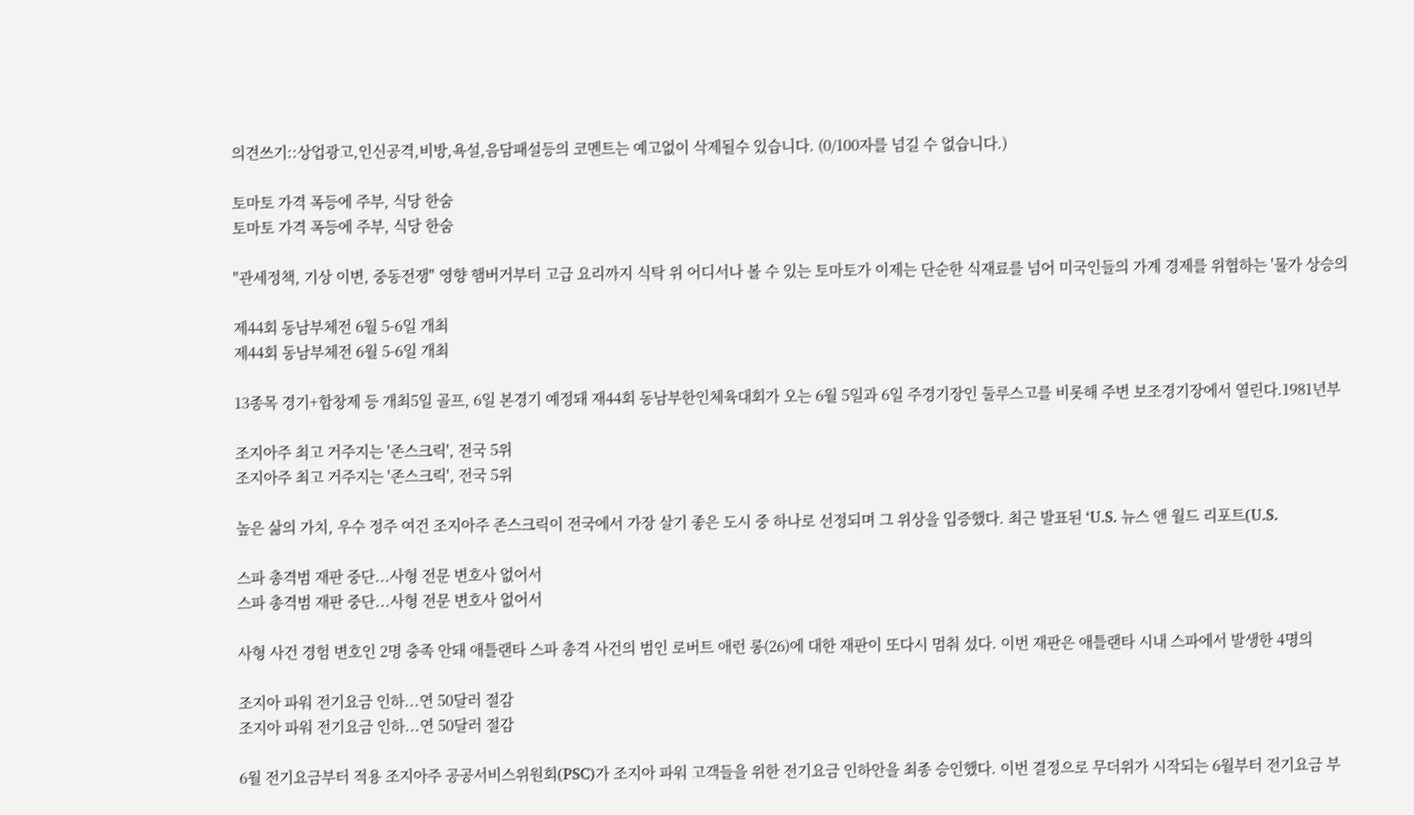의견쓰기::상업광고,인신공격,비방,욕설,음담패설등의 코멘트는 예고없이 삭제될수 있습니다. (0/100자를 넘길 수 없습니다.)

토마토 가격 폭등에 주부, 식당 한숨
토마토 가격 폭등에 주부, 식당 한숨

"관세정책, 기상 이변, 중동전쟁" 영향 햄버거부터 고급 요리까지 식탁 위 어디서나 볼 수 있는 토마토가 이제는 단순한 식재료를 넘어 미국인들의 가계 경제를 위협하는 '물가 상승의

제44회 동남부체전 6월 5-6일 개최
제44회 동남부체전 6월 5-6일 개최

13종목 경기+합창제 등 개최5일 골프, 6일 본경기 예정돼 재44회 동남부한인체육대회가 오는 6월 5일과 6일 주경기장인 둘루스고를 비롯해 주변 보조경기장에서 열린다.1981년부

조지아주 최고 거주지는 '존스크릭', 전국 5위
조지아주 최고 거주지는 '존스크릭', 전국 5위

높은 삶의 가치, 우수 정주 여건 조지아주 존스크릭이 전국에서 가장 살기 좋은 도시 중 하나로 선정되며 그 위상을 입증했다. 최근 발표된 ‘U.S. 뉴스 앤 월드 리포트(U.S.

스파 총격범 재판 중단...사형 전문 변호사 없어서
스파 총격범 재판 중단...사형 전문 변호사 없어서

사형 사건 경험 변호인 2명 충족 안돼 애틀랜타 스파 총격 사건의 범인 로버트 애런 롱(26)에 대한 재판이 또다시 멈춰 섰다. 이번 재판은 애틀랜타 시내 스파에서 발생한 4명의

조지아 파워 전기요금 인하...연 50달러 절감
조지아 파워 전기요금 인하...연 50달러 절감

6월 전기요금부터 적용 조지아주 공공서비스위원회(PSC)가 조지아 파워 고객들을 위한 전기요금 인하안을 최종 승인했다. 이번 결정으로 무더위가 시작되는 6월부터 전기요금 부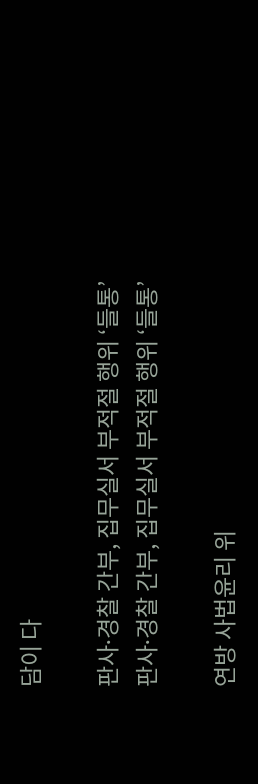담이 다

판사∙경찰 간부, 집무실서 부적절 행위 ‘들통’
판사∙경찰 간부, 집무실서 부적절 행위 ‘들통’

연방 사법윤리 위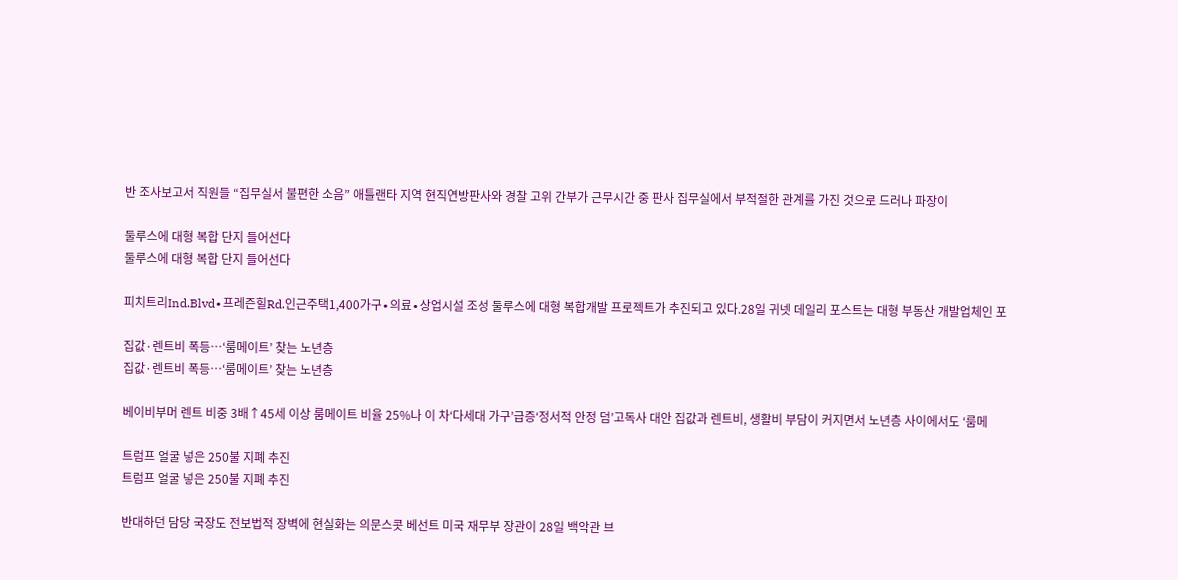반 조사보고서 직원들 “집무실서 불편한 소음” 애틀랜타 지역 현직연방판사와 경찰 고위 간부가 근무시간 중 판사 집무실에서 부적절한 관계를 가진 것으로 드러나 파장이

둘루스에 대형 복합 단지 들어선다
둘루스에 대형 복합 단지 들어선다

피치트리Ind.Blvd∙프레즌힐Rd.인근주택1,400가구∙의료∙상업시설 조성 둘루스에 대형 복합개발 프로젝트가 추진되고 있다.28일 귀넷 데일리 포스트는 대형 부동산 개발업체인 포

집값·렌트비 폭등…‘룸메이트’ 찾는 노년층
집값·렌트비 폭등…‘룸메이트’ 찾는 노년층

베이비부머 렌트 비중 3배↑45세 이상 룸메이트 비율 25%나 이 차‘다세대 가구’급증‘정서적 안정 덤’고독사 대안 집값과 렌트비, 생활비 부담이 커지면서 노년층 사이에서도 ‘룸메

트럼프 얼굴 넣은 250불 지폐 추진
트럼프 얼굴 넣은 250불 지폐 추진

반대하던 담당 국장도 전보법적 장벽에 현실화는 의문스콧 베선트 미국 재무부 장관이 28일 백악관 브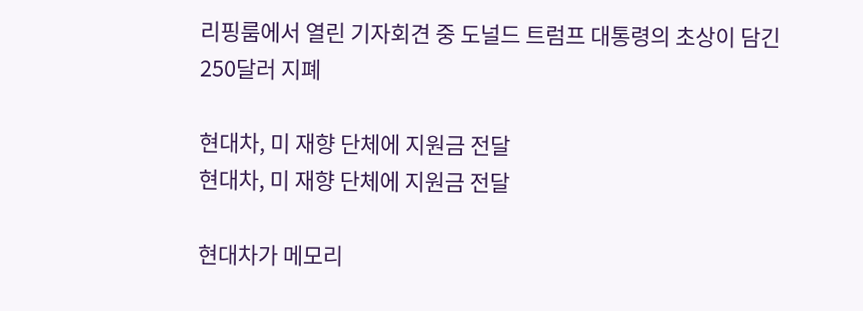리핑룸에서 열린 기자회견 중 도널드 트럼프 대통령의 초상이 담긴 250달러 지폐

현대차, 미 재향 단체에 지원금 전달
현대차, 미 재향 단체에 지원금 전달

현대차가 메모리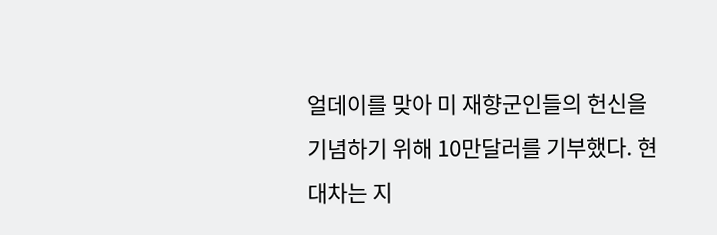얼데이를 맞아 미 재향군인들의 헌신을 기념하기 위해 10만달러를 기부했다. 현대차는 지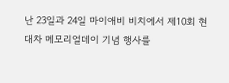난 23일과 24일 마이애비 비치에서 제10회 현대차 메모리얼데이 기념 행사를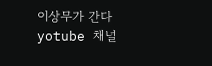이상무가 간다 yotube 채널